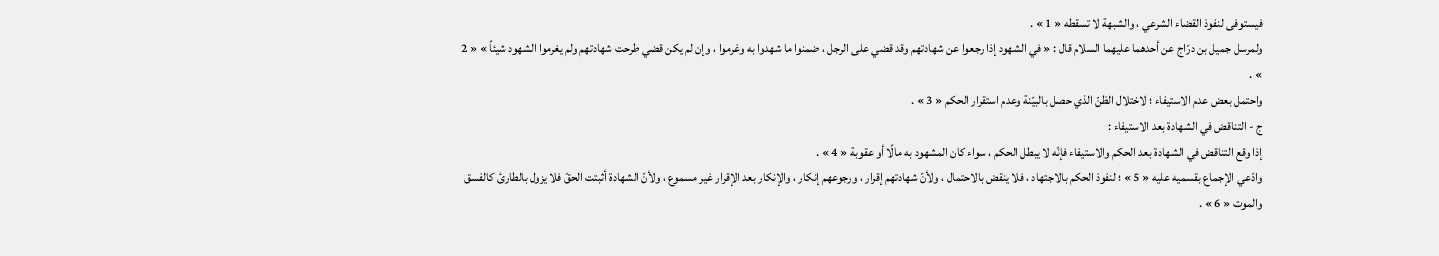فيستوفى لنفوذ القضاء الشرعي ، والشبهة لا تسقطه « 1 » .
ولمرسل جميل بن درّاج عن أحدهما عليهما السلام قال : « في الشهود إذا رجعوا عن شهادتهم وقد قضي على الرجل ، ضمنوا ما شهدوا به وغرموا ، وإن لم يكن قضي طرحت شهادتهم ولم يغرموا الشهود شيئاً » « 2 » .
واحتمل بعض عدم الاستيفاء ؛ لاختلال الظنّ الذي حصل بالبيّنة وعدم استقرار الحكم « 3 » .
ج - التناقض في الشهادة بعد الاستيفاء :
إذا وقع التناقض في الشهادة بعد الحكم والاستيفاء فإنّه لا يبطل الحكم ، سواء كان المشهود به مالًا أو عقوبة « 4 » .
وادّعي الإجماع بقسميه عليه « 5 » ؛ لنفوذ الحكم بالاجتهاد ، فلا ينقض بالاحتمال ، ولأنّ شهادتهم إقرار ، ورجوعهم إنكار ، والإنكار بعد الإقرار غير مسموع ، ولأنّ الشهادة أثبتت الحقّ فلا يزول بالطارئ كالفسق والموت « 6 » .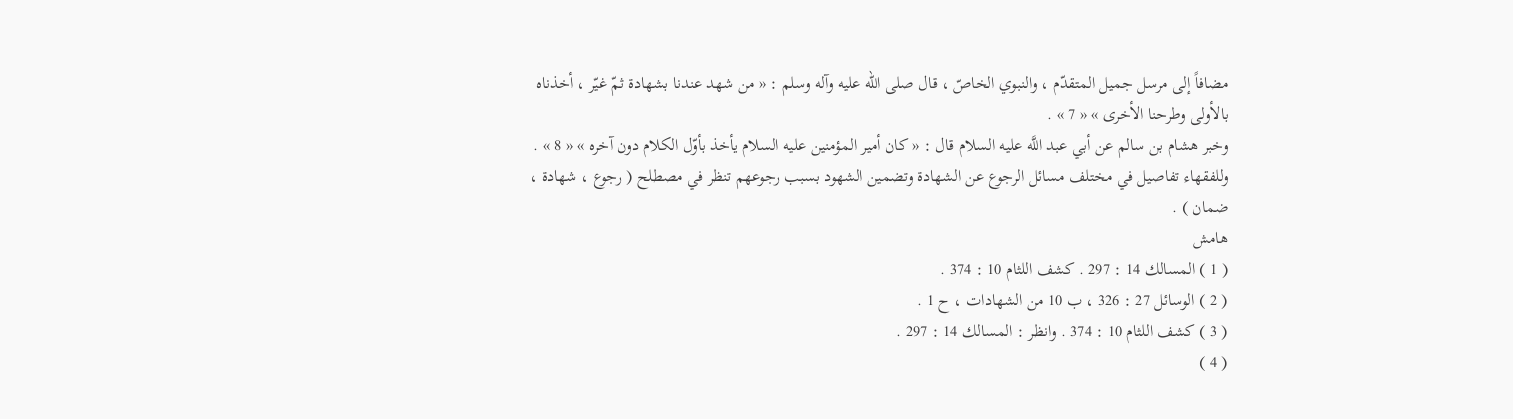مضافاً إلى مرسل جميل المتقدّم ، والنبوي الخاصّ ، قال صلى الله عليه وآله وسلم : « من شهد عندنا بشهادة ثمّ غيّر ، أخذناه بالأولى وطرحنا الأخرى » « 7 » .
وخبر هشام بن سالم عن أبي عبد اللَّه عليه السلام قال : « كان أمير المؤمنين عليه السلام يأخذ بأوّل الكلام دون آخره » « 8 » .
وللفقهاء تفاصيل في مختلف مسائل الرجوع عن الشهادة وتضمين الشهود بسبب رجوعهم تنظر في مصطلح ( رجوع ، شهادة ، ضمان ) .
هامش
( 1 ) المسالك 14 : 297 . كشف اللثام 10 : 374 .
( 2 ) الوسائل 27 : 326 ، ب 10 من الشهادات ، ح 1 .
( 3 ) كشف اللثام 10 : 374 . وانظر : المسالك 14 : 297 .
( 4 )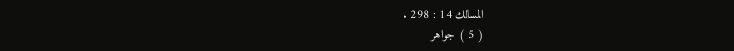المسالك 14 : 298 .
( 5 ) جواهر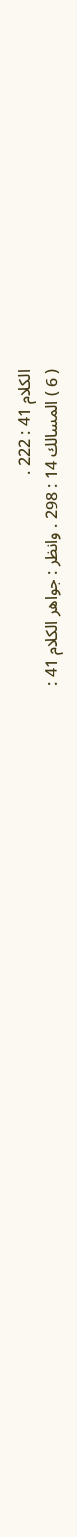الكلام 41 : 222 .
( 6 ) المسالك 14 : 298 . وانظر : جواهر الكلام 41 :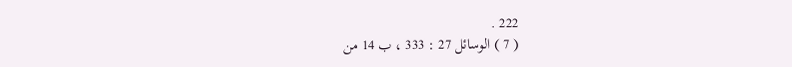222 .
( 7 ) الوسائل 27 : 333 ، ب 14 من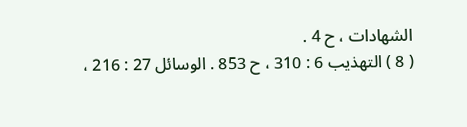الشهادات ، ح 4 .
( 8 ) التهذيب 6 : 310 ، ح 853 . الوسائل 27 : 216 ،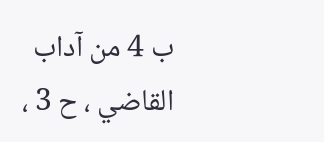ب 4 من آداب القاضي ، ح 3 ،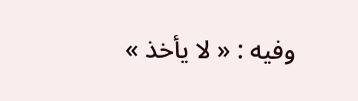وفيه : « لا يأخذ »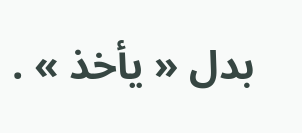بدل « يأخذ » .